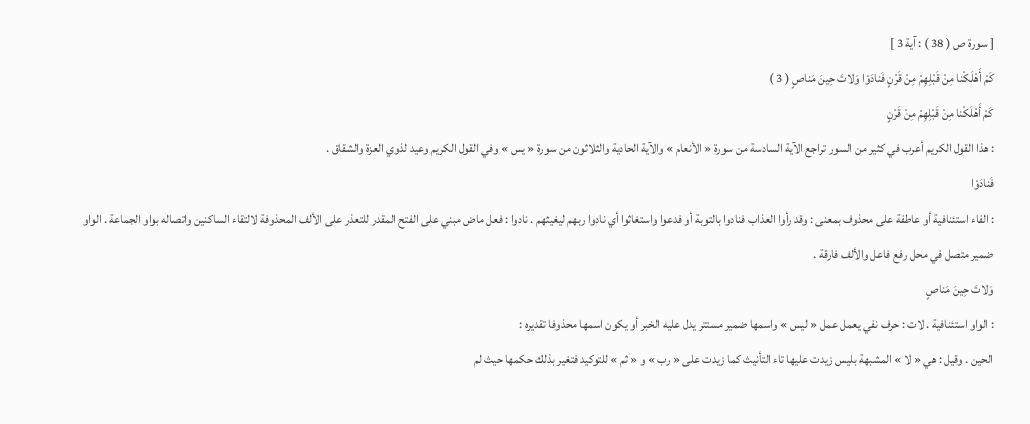[ سورة ص ( 38 ) : آية 3 ]
كَمْ أَهْلَكْنا مِنْ قَبْلِهِمْ مِنْ قَرْنٍ فَنادَوْا وَلاتَ حِينَ مَناصٍ ( 3 )
كَمْ أَهْلَكْنا مِنْ قَبْلِهِمْ مِنْ قَرْنٍ
: هذا القول الكريم أعرب في كثير من السور تراجع الآية السادسة من سورة « الأنعام » والآية الحادية والثلاثون من سورة « يس » وفي القول الكريم وعيد لذوي العزة والشقاق .
فَنادَوْا
: الفاء استئنافية أو عاطفة على محذوف بمعنى : وقد رأوا العذاب فنادوا بالتوبة أو فدعوا واستغاثوا أي نادوا ربهم ليغيثهم . نادوا : فعل ماض مبني على الفتح المقدر للتعذر على الألف المحذوفة لالتقاء الساكنين واتصاله بواو الجماعة . الواو ضمير متصل في محل رفع فاعل والألف فارقة .
وَلاتَ حِينَ مَناصٍ
: الواو استئنافية . لات : حرف نفي يعمل عمل « ليس » واسمها ضمير مستتر يدل عليه الخبر أو يكون اسمها محذوفا تقديره :
الحين . وقيل : هي « لا » المشبهة بليس زيدت عليها تاء التأنيث كما زيدت على « رب » و « ثم » للتوكيد فتغير بذلك حكمها حيث لم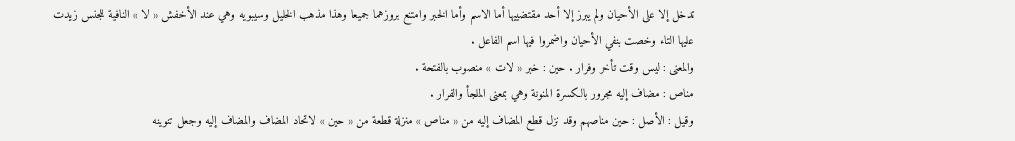تدخل إلا على الأحيان ولم يبرز إلا أحد مقتضييها أما الاسم وأما الخبر وامتنع بروزهما جميعا وهذا مذهب الخليل وسيبويه وهي عند الأخفش « لا » النافية للجنس زيدت عليها التاء وخصت بنفي الأحيان واضمروا فيها اسم الفاعل .
والمعنى : ليس وقت تأخر وفرار . حين : خبر « لات » منصوب بالفتحة .
مناص : مضاف إليه مجرور بالكسرة المنونة وهي بمعنى الملجأ والفرار .
وقيل : الأصل : حين مناصهم وقد نزل قطع المضاف إليه من « مناص » منزلة قطعة من « حين » لاتحاد المضاف والمضاف إليه وجعل تنوينه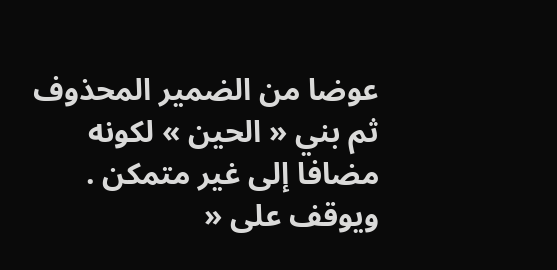عوضا من الضمير المحذوف ثم بني « الحين » لكونه مضافا إلى غير متمكن .
ويوقف على «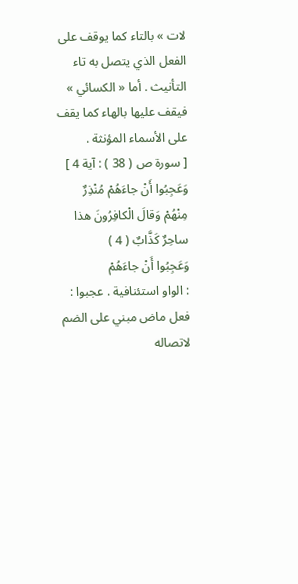لات » بالتاء كما يوقف على الفعل الذي يتصل به تاء التأنيث . أما « الكسائي » فيقف عليها بالهاء كما يقف على الأسماء المؤنثة .
[ سورة ص ( 38 ) : آية 4 ]
وَعَجِبُوا أَنْ جاءَهُمْ مُنْذِرٌ مِنْهُمْ وَقالَ الْكافِرُونَ هذا ساحِرٌ كَذَّابٌ ( 4 )
وَعَجِبُوا أَنْ جاءَهُمْ
: الواو استئنافية . عجبوا : فعل ماض مبني على الضم لاتصاله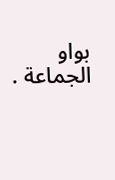بواو الجماعة .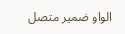الواو ضمير متصل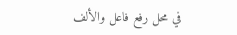في محل رفع فاعل والألف